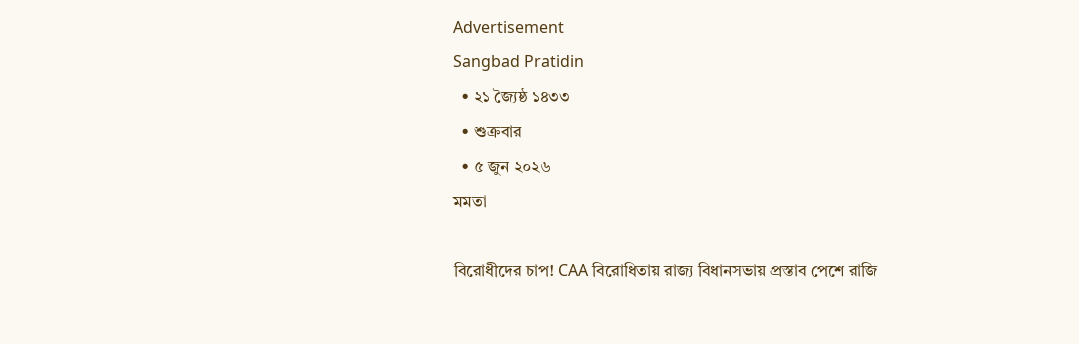Advertisement
Sangbad Pratidin
  • ২১ জ্যৈষ্ঠ ১৪৩৩
  • শুক্রবার
  • ৫ জুন ২০২৬
মমতা

বিরোধীদের চাপ! CAA বিরোধিতায় রাজ্য বিধানসভায় প্রস্তাব পেশে রাজি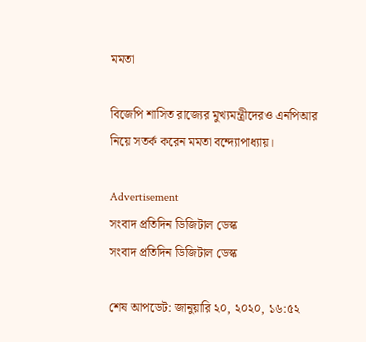মমতা

বিজেপি শাসিত রাজ্যের মুখ্যমন্ত্রীদেরও এনপিআর নিয়ে সতর্ক করেন মমতা বন্দ্যোপাধ্যায়।

Advertisement
সংবাদ প্রতিদিন ডিজিটাল ডেস্ক
সংবাদ প্রতিদিন ডিজিটাল ডেস্ক

শেষ আপডেট: জানুয়ারি ২০, ২০২০, ১৬:৫২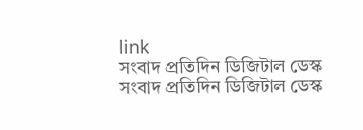link
সংবাদ প্রতিদিন ডিজিটাল ডেস্ক
সংবাদ প্রতিদিন ডিজিটাল ডেস্ক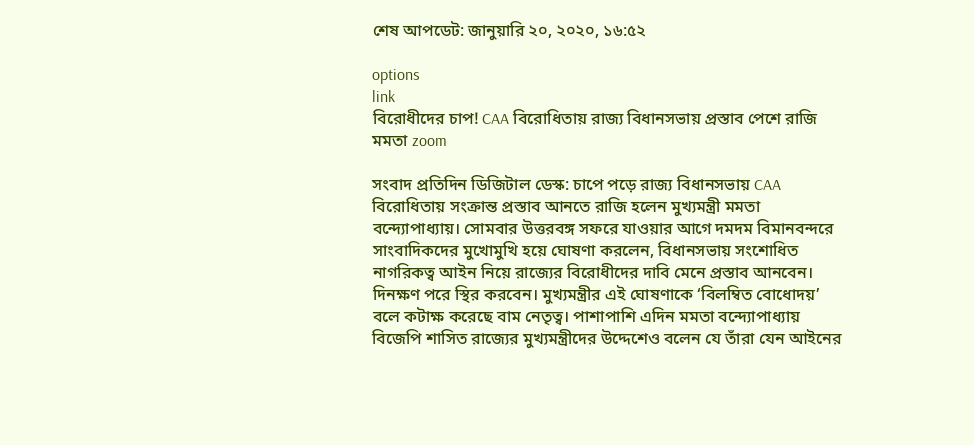শেষ আপডেট: জানুয়ারি ২০, ২০২০, ১৬:৫২

options
link
বিরোধীদের চাপ! CAA বিরোধিতায় রাজ্য বিধানসভায় প্রস্তাব পেশে রাজি মমতা zoom

সংবাদ প্রতিদিন ডিজিটাল ডেস্ক: চাপে পড়ে রাজ্য বিধানসভায় CAA বিরোধিতায় সংক্রান্ত প্রস্তাব আনতে রাজি হলেন মুখ্যমন্ত্রী মমতা বন্দ্যোপাধ্যায়। সোমবার উত্তরবঙ্গ সফরে যাওয়ার আগে দমদম বিমানবন্দরে সাংবাদিকদের মুখোমুখি হয়ে ঘোষণা করলেন, বিধানসভায় সংশোধিত নাগরিকত্ব আইন নিয়ে রাজ্যের বিরোধীদের দাবি মেনে প্রস্তাব আনবেন। দিনক্ষণ পরে স্থির করবেন। মুখ্যমন্ত্রীর এই ঘোষণাকে ‘বিলম্বিত বোধোদয়’ বলে কটাক্ষ করেছে বাম নেতৃত্ব। পাশাপাশি এদিন মমতা বন্দ্যোপাধ্যায় বিজেপি শাসিত রাজ্যের মুখ্যমন্ত্রীদের উদ্দেশেও বলেন যে তাঁরা যেন আইনের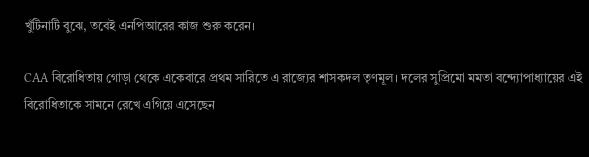খুঁটিনাটি বুঝে, তবেই এনপিআরের কাজ শুরু করেন।

CAA বিরোধিতায় গোড়া থেকে একেবারে প্রথম সারিতে এ রাজ্যের শাসকদল তৃণমূল। দলের সুপ্রিমো মমতা বন্দ্যোপাধ্যায়ের এই বিরোধিতাকে সামনে রেখে এগিয়ে এসেছেন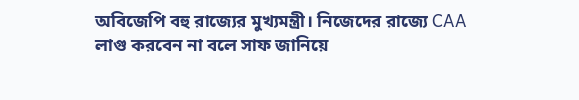অবিজেপি বহু রাজ্যের মুখ্যমন্ত্রী। নিজেদের রাজ্যে CAA লাগু করবেন না বলে সাফ জানিয়ে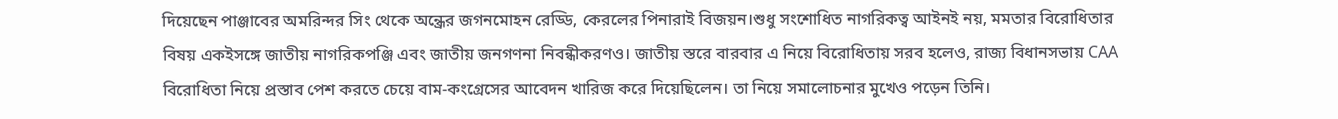দিয়েছেন পাঞ্জাবের অমরিন্দর সিং থেকে অন্ধ্রের জগনমোহন রেড্ডি, কেরলের পিনারাই বিজয়ন।শুধু সংশোধিত নাগরিকত্ব আইনই নয়, মমতার বিরোধিতার বিষয় একইসঙ্গে জাতীয় নাগরিকপঞ্জি এবং জাতীয় জনগণনা নিবন্ধীকরণও। জাতীয় স্তরে বারবার এ নিয়ে বিরোধিতায় সরব হলেও, রাজ্য বিধানসভায় CAA বিরোধিতা নিয়ে প্রস্তাব পেশ করতে চেয়ে বাম-কংগ্রেসের আবেদন খারিজ করে দিয়েছিলেন। তা নিয়ে সমালোচনার মুখেও পড়েন তিনি।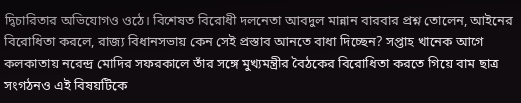দ্বিচারিতার অভিযোগও ওঠে। বিশেষত বিরোধী দলনেতা আবদুল মান্নান বারবার প্রশ্ন তোলেন, আইনের বিরোধিতা করলে, রাজ্য বিধানসভায় কেন সেই প্রস্তাব আনতে বাধা দিচ্ছেন? সপ্তাহ খানেক আগে কলকাতায় নরেন্দ্র মোদির সফরকালে তাঁর সঙ্গে মুখ্যমন্ত্রীর বৈঠকের বিরোধিতা করতে গিয়ে বাম ছাত্র সংগঠনও এই বিষয়টিকে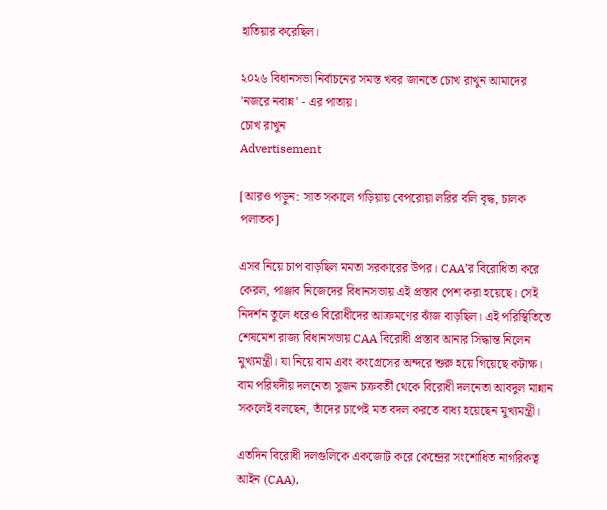হাতিয়ার করেছিল।

২০২৬ বিধানসভা নির্বাচনের সমস্ত খবর জানতে চোখ রাখুন আমাদের 'নজরে নবান্ন' - এর পাতায়।
চোখ রাখুন
Advertisement

[আরও পড়ুন: সাত সকালে গড়িয়ায় বেপরোয়া লরির বলি বৃদ্ধ, চালক পলাতক]

এসব নিয়ে চাপ বাড়ছিল মমতা সরকারের উপর। CAA’র বিরোধিতা করে কেরল, পাঞ্জাব নিজেদের বিধানসভায় এই প্রস্তাব পেশ করা হয়েছে। সেই নিদর্শন তুলে ধরেও বিরোধীদের আক্রমণের ঝাঁজ বাড়ছিল। এই পরিস্থিতিতে শেষমেশ রাজ্য বিধানসভায় CAA বিরোধী প্রস্তাব আনার সিদ্ধান্ত নিলেন মুখ্যমন্ত্রী। যা নিয়ে বাম এবং কংগ্রেসের অন্দরে শুরু হয়ে গিয়েছে কটাক্ষ। বাম পরিষদীয় দলনেতা সুজন চক্রবর্তী থেকে বিরোধী দলনেতা আবদুল মান্নান সকলেই বলছেন, তাঁদের চাপেই মত বদল করতে বাধ্য হয়েছেন মুখ্যমন্ত্রী।

এতদিন বিরোধী দলগুলিকে একজোট করে কেন্দ্রের সংশোধিত নাগরিকত্ব আইন (CAA),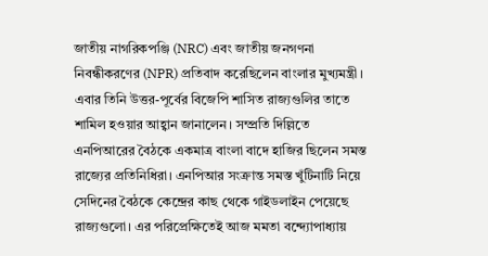জাতীয় নাগরিকপঞ্জি (NRC) এবং জাতীয় জনগণনা নিবন্ধীকরণের (NPR) প্রতিবাদ করেছিলেন বাংলার মুখ্যমন্ত্রী। এবার তিনি উত্তর-পূর্বের বিজেপি শাসিত রাজ্যগুলির তাতে শামিল হওয়ার আহ্বান জানালেন। সম্প্রতি দিল্লিতে এনপিআরের বৈঠকে একমাত্র বাংলা বাদে হাজির ছিলেন সমস্ত রাজ্যের প্রতিনিধিরা। এনপিআর সংক্রান্ত সমস্ত খুঁটিনাটি নিয়ে সেদিনের বৈঠকে কেন্দ্রের কাছ থেকে গাইডলাইন পেয়েছে রাজ্যগুলো। এর পরিপ্রেক্ষিতেই আজ মমতা বন্দ্যোপাধ্যায়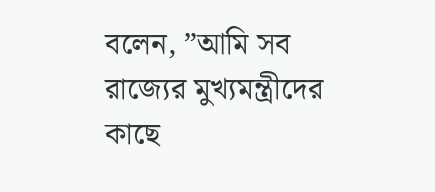বলেন, ”আমি সব রাজ্যের মুখ্যমন্ত্রীদের কাছে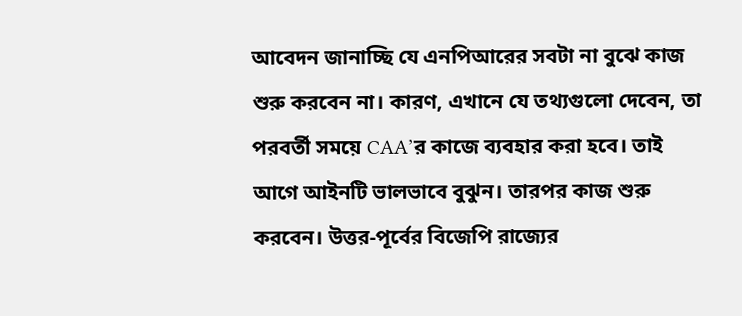আবেদন জানাচ্ছি যে এনপিআরের সবটা না বুঝে কাজ শুরু করবেন না। কারণ, এখানে যে তথ্যগুলো দেবেন, তা পরবর্তী সময়ে CAA’র কাজে ব্যবহার করা হবে। তাই আগে আইনটি ভালভাবে বুঝুন। তারপর কাজ শুরু করবেন। উত্তর-পূর্বের বিজেপি রাজ্যের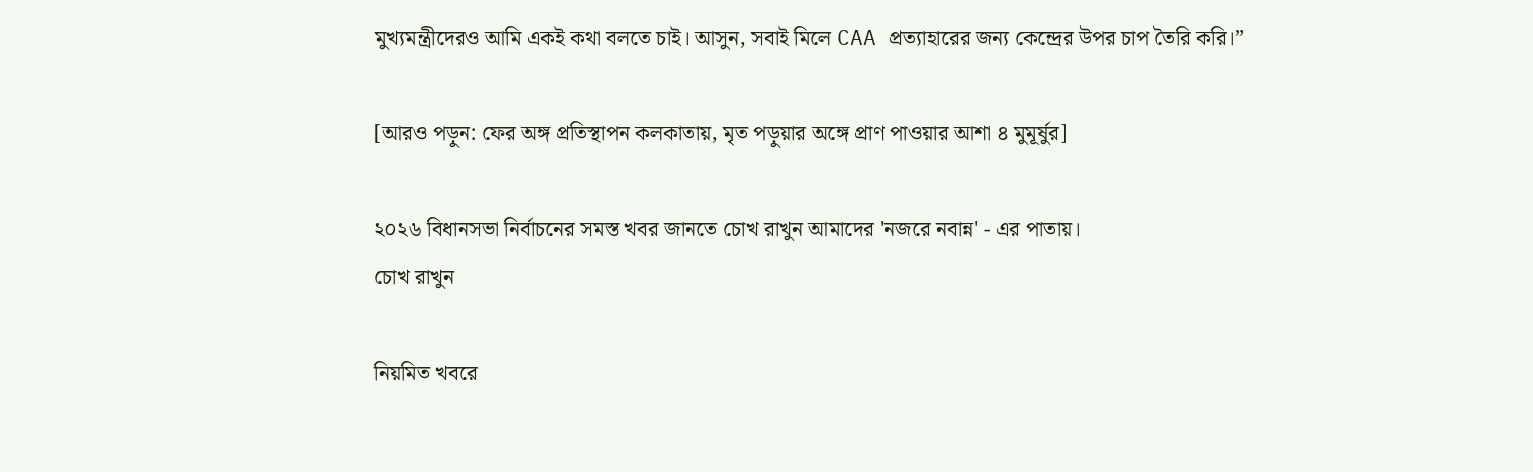মুখ্যমন্ত্রীদেরও আমি একই কথা বলতে চাই। আসুন, সবাই মিলে CAA প্রত্যাহারের জন্য কেন্দ্রের উপর চাপ তৈরি করি।”

[আরও পড়ুন: ফের অঙ্গ প্রতিস্থাপন কলকাতায়, মৃত পড়ুয়ার অঙ্গে প্রাণ পাওয়ার আশা ৪ মুমূর্ষুর]

২০২৬ বিধানসভা নির্বাচনের সমস্ত খবর জানতে চোখ রাখুন আমাদের 'নজরে নবান্ন' - এর পাতায়।
চোখ রাখুন

নিয়মিত খবরে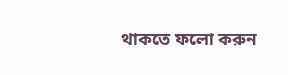থাকতে ফলো করুন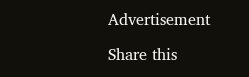Advertisement

Share this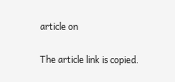article on

The article link is copied.